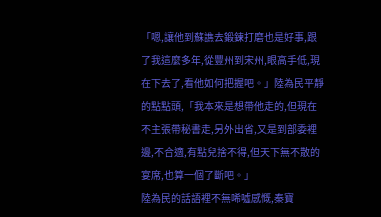「嗯,讓他到蘇譙去鍛鍊打磨也是好事,跟了我這麼多年,從豐州到宋州,眼高手低,現在下去了,看他如何把握吧。」陸為民平靜的點點頭,「我本來是想帶他走的,但現在不主張帶秘書走,另外出省,又是到部委裡邊,不合適,有點兒捨不得,但天下無不散的宴席,也算一個了斷吧。」
陸為民的話語裡不無唏噓感慨,秦寶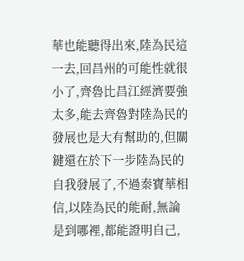華也能聽得出來,陸為民這一去,回昌州的可能性就很小了,齊魯比昌江經濟要強太多,能去齊魯對陸為民的發展也是大有幫助的,但關鍵還在於下一步陸為民的自我發展了,不過秦寶華相信,以陸為民的能耐,無論是到哪裡,都能證明自己,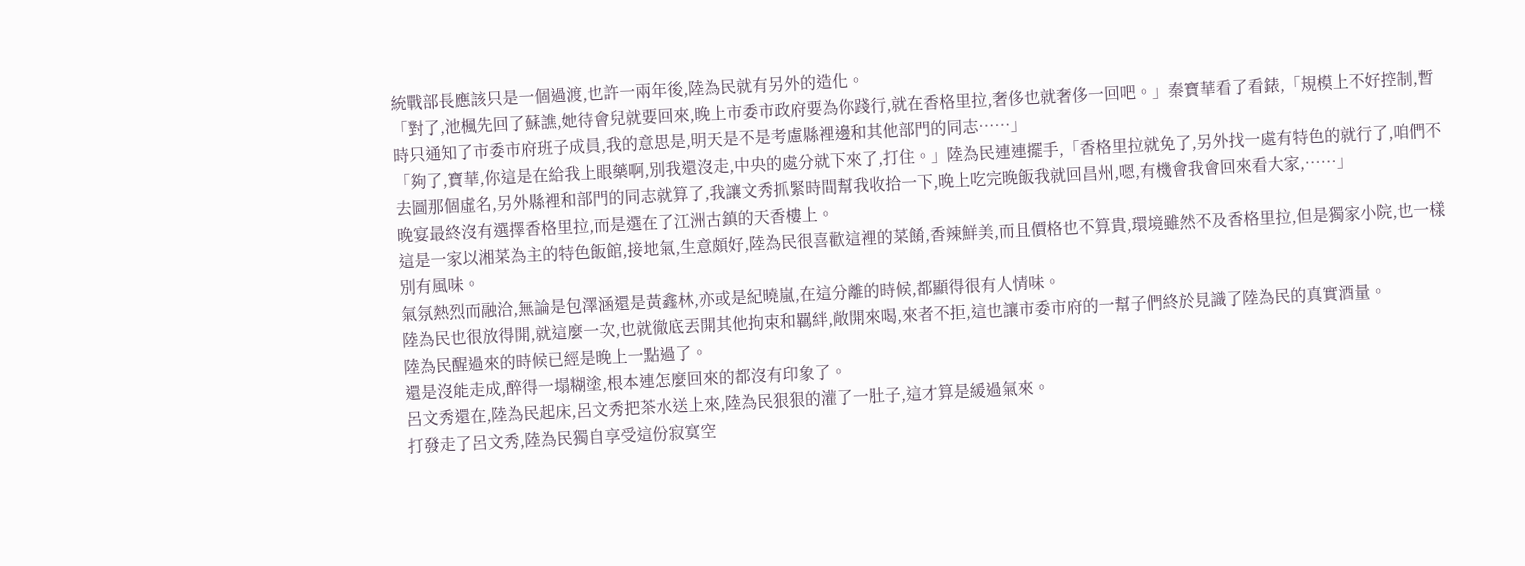統戰部長應該只是一個過渡,也許一兩年後,陸為民就有另外的造化。
「對了,池楓先回了蘇譙,她待會兒就要回來,晚上市委市政府要為你踐行,就在香格里拉,奢侈也就奢侈一回吧。」秦寶華看了看錶,「規模上不好控制,暫時只通知了市委市府班子成員,我的意思是,明天是不是考慮縣裡邊和其他部門的同志……」
「夠了,寶華,你這是在給我上眼藥啊,別我還沒走,中央的處分就下來了,打住。」陸為民連連擺手,「香格里拉就免了,另外找一處有特色的就行了,咱們不去圖那個虛名,另外縣裡和部門的同志就算了,我讓文秀抓緊時間幫我收拾一下,晚上吃完晚飯我就回昌州,嗯,有機會我會回來看大家,……」
晚宴最終沒有選擇香格里拉,而是選在了江洲古鎮的天香樓上。
這是一家以湘菜為主的特色飯館,接地氣,生意頗好,陸為民很喜歡這裡的菜餚,香辣鮮美,而且價格也不算貴,環境雖然不及香格里拉,但是獨家小院,也一樣別有風味。
氣氛熱烈而融洽,無論是包澤涵還是黃鑫林,亦或是紀曉嵐,在這分離的時候,都顯得很有人情味。
陸為民也很放得開,就這麼一次,也就徹底丟開其他拘束和羈絆,敞開來喝,來者不拒,這也讓市委市府的一幫子們終於見識了陸為民的真實酒量。
陸為民醒過來的時候已經是晚上一點過了。
還是沒能走成,醉得一塌糊塗,根本連怎麼回來的都沒有印象了。
呂文秀還在,陸為民起床,呂文秀把茶水送上來,陸為民狠狠的灌了一肚子,這才算是緩過氣來。
打發走了呂文秀,陸為民獨自享受這份寂寞空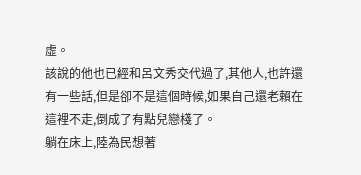虛。
該說的他也已經和呂文秀交代過了,其他人,也許還有一些話,但是卻不是這個時候,如果自己還老賴在這裡不走,倒成了有點兒戀棧了。
躺在床上,陸為民想著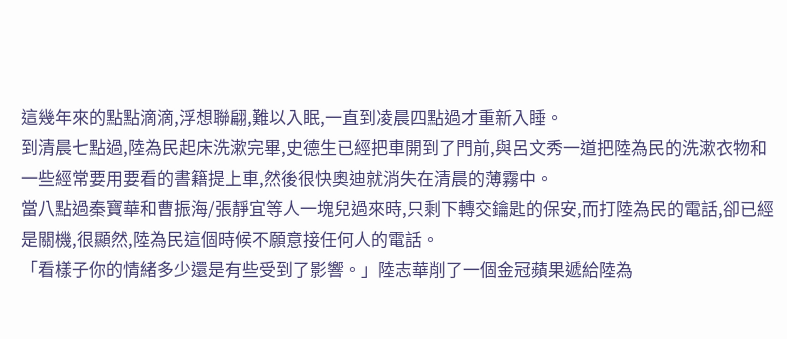這幾年來的點點滴滴,浮想聯翩,難以入眠,一直到凌晨四點過才重新入睡。
到清晨七點過,陸為民起床洗漱完畢,史德生已經把車開到了門前,與呂文秀一道把陸為民的洗漱衣物和一些經常要用要看的書籍提上車,然後很快奧迪就消失在清晨的薄霧中。
當八點過秦寶華和曹振海/張靜宜等人一塊兒過來時,只剩下轉交鑰匙的保安,而打陸為民的電話,卻已經是關機,很顯然,陸為民這個時候不願意接任何人的電話。
「看樣子你的情緒多少還是有些受到了影響。」陸志華削了一個金冠蘋果遞給陸為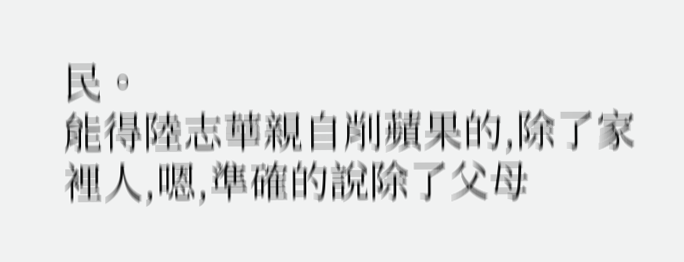民。
能得陸志華親自削蘋果的,除了家裡人,嗯,準確的說除了父母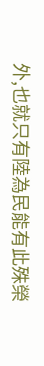外,也就只有陸為民能有此殊榮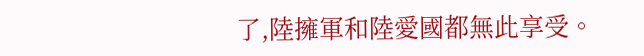了,陸擁軍和陸愛國都無此享受。